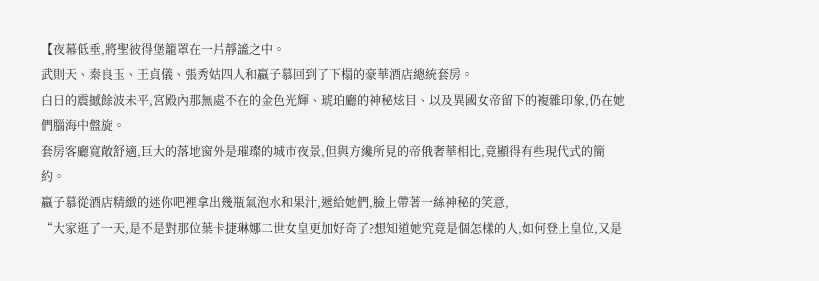【夜幕低垂,將聖彼得堡籠罩在一片靜謐之中。
武則天、秦良玉、王貞儀、張秀姑四人和嬴子慕回到了下榻的豪華酒店總統套房。
白日的震撼餘波未平,宮殿內那無處不在的金色光輝、琥珀廳的神秘炫目、以及異國女帝留下的複雜印象,仍在她們腦海中盤旋。
套房客廳寬敞舒適,巨大的落地窗外是璀璨的城市夜景,但與方纔所見的帝俄奢華相比,竟顯得有些現代式的簡約。
嬴子慕從酒店精緻的迷你吧裡拿出幾瓶氣泡水和果汁,遞給她們,臉上帶著一絲神秘的笑意,
“大家逛了一天,是不是對那位葉卡捷琳娜二世女皇更加好奇了?想知道她究竟是個怎樣的人,如何登上皇位,又是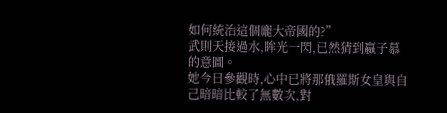如何統治這個龐大帝國的?”
武則天接過水,眸光一閃,已然猜到嬴子慕的意圖。
她今日參觀時,心中已將那俄羅斯女皇與自己暗暗比較了無數次,對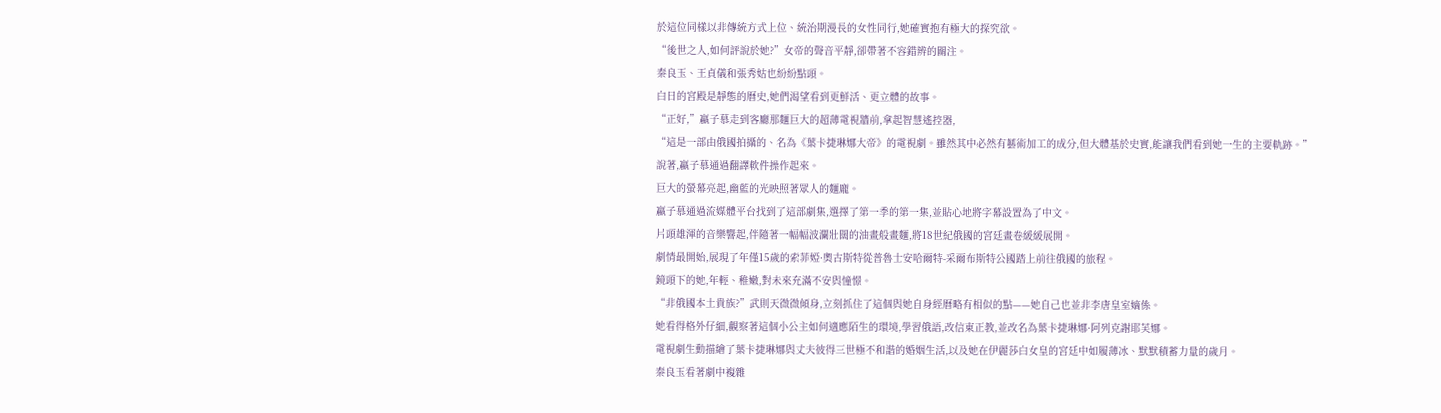於這位同樣以非傳統方式上位、統治期漫長的女性同行,她確實抱有極大的探究欲。
“後世之人,如何評說於她?”女帝的聲音平靜,卻帶著不容錯辨的關注。
秦良玉、王貞儀和張秀姑也紛紛點頭。
白日的宮殿是靜態的曆史,她們渴望看到更鮮活、更立體的故事。
“正好,”嬴子慕走到客廳那麵巨大的超薄電視牆前,拿起智慧遙控器,
“這是一部由俄國拍攝的、名為《葉卡捷琳娜大帝》的電視劇。雖然其中必然有藝術加工的成分,但大體基於史實,能讓我們看到她一生的主要軌跡。”
說著,嬴子慕通過翻譯軟件操作起來。
巨大的螢幕亮起,幽藍的光映照著眾人的麵龐。
嬴子慕通過流媒體平台找到了這部劇集,選擇了第一季的第一集,並貼心地將字幕設置為了中文。
片頭雄渾的音樂響起,伴隨著一幅幅波瀾壯闊的油畫般畫麵,將18世紀俄國的宮廷畫卷緩緩展開。
劇情最開始,展現了年僅15歲的索菲婭·奧古斯特從普魯士安哈爾特-采爾布斯特公國踏上前往俄國的旅程。
鏡頭下的她,年輕、稚嫩,對未來充滿不安與憧憬。
“非俄國本土貴族?”武則天微微傾身,立刻抓住了這個與她自身經曆略有相似的點——她自己也並非李唐皇室嫡係。
她看得格外仔細,觀察著這個小公主如何適應陌生的環境,學習俄語,改信東正教,並改名為葉卡捷琳娜·阿列克謝耶芙娜。
電視劇生動描繪了葉卡捷琳娜與丈夫彼得三世極不和諧的婚姻生活,以及她在伊麗莎白女皇的宮廷中如履薄冰、默默積蓄力量的歲月。
秦良玉看著劇中複雜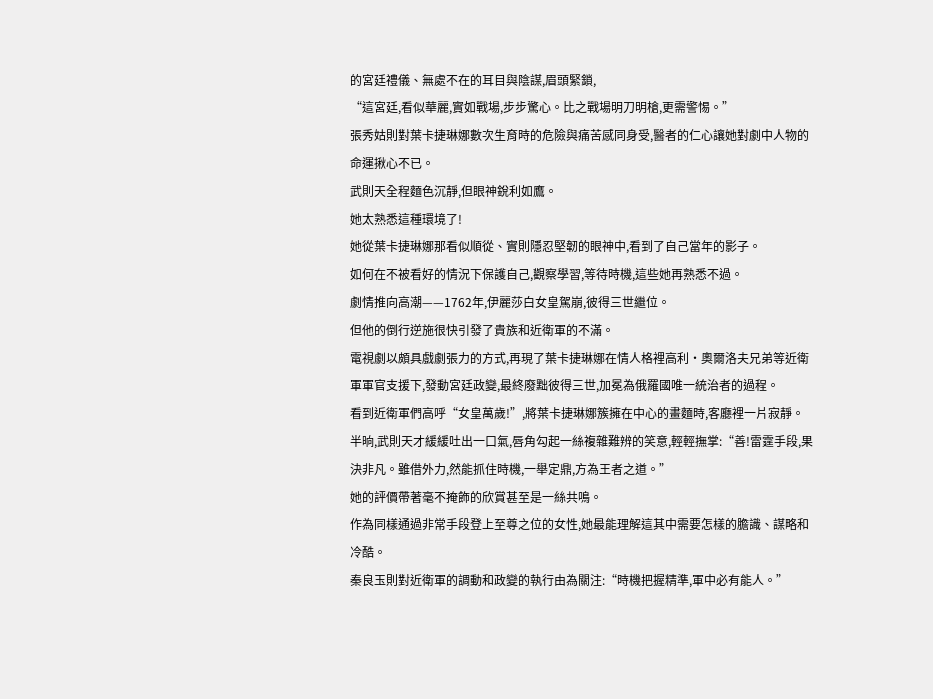的宮廷禮儀、無處不在的耳目與陰謀,眉頭緊鎖,
“這宮廷,看似華麗,實如戰場,步步驚心。比之戰場明刀明槍,更需警惕。”
張秀姑則對葉卡捷琳娜數次生育時的危險與痛苦感同身受,醫者的仁心讓她對劇中人物的命運揪心不已。
武則天全程麵色沉靜,但眼神銳利如鷹。
她太熟悉這種環境了!
她從葉卡捷琳娜那看似順從、實則隱忍堅韌的眼神中,看到了自己當年的影子。
如何在不被看好的情況下保護自己,觀察學習,等待時機,這些她再熟悉不過。
劇情推向高潮——1762年,伊麗莎白女皇駕崩,彼得三世繼位。
但他的倒行逆施很快引發了貴族和近衛軍的不滿。
電視劇以頗具戲劇張力的方式,再現了葉卡捷琳娜在情人格裡高利·奧爾洛夫兄弟等近衛軍軍官支援下,發動宮廷政變,最終廢黜彼得三世,加冕為俄羅國唯一統治者的過程。
看到近衛軍們高呼“女皇萬歲!”,將葉卡捷琳娜簇擁在中心的畫麵時,客廳裡一片寂靜。
半晌,武則天才緩緩吐出一口氣,唇角勾起一絲複雜難辨的笑意,輕輕撫掌:“善!雷霆手段,果決非凡。雖借外力,然能抓住時機,一舉定鼎,方為王者之道。”
她的評價帶著毫不掩飾的欣賞甚至是一絲共鳴。
作為同樣通過非常手段登上至尊之位的女性,她最能理解這其中需要怎樣的膽識、謀略和冷酷。
秦良玉則對近衛軍的調動和政變的執行由為關注:“時機把握精準,軍中必有能人。”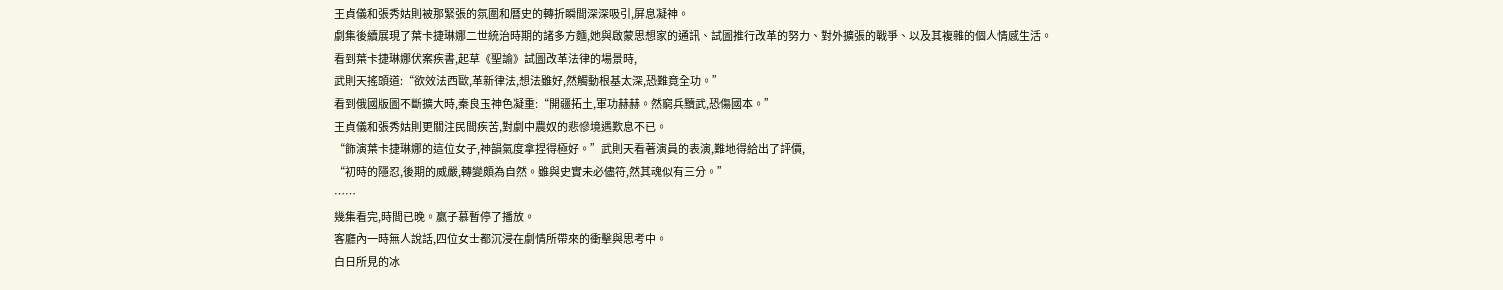王貞儀和張秀姑則被那緊張的氛圍和曆史的轉折瞬間深深吸引,屏息凝神。
劇集後續展現了葉卡捷琳娜二世統治時期的諸多方麵,她與啟蒙思想家的通訊、試圖推行改革的努力、對外擴張的戰爭、以及其複雜的個人情感生活。
看到葉卡捷琳娜伏案疾書,起草《聖諭》試圖改革法律的場景時,
武則天搖頭道:“欲效法西歐,革新律法,想法雖好,然觸動根基太深,恐難竟全功。”
看到俄國版圖不斷擴大時,秦良玉神色凝重:“開疆拓土,軍功赫赫。然窮兵黷武,恐傷國本。”
王貞儀和張秀姑則更關注民間疾苦,對劇中農奴的悲慘境遇歎息不已。
“飾演葉卡捷琳娜的這位女子,神韻氣度拿捏得極好。”武則天看著演員的表演,難地得給出了評價,
“初時的隱忍,後期的威嚴,轉變頗為自然。雖與史實未必儘符,然其魂似有三分。”
……
幾集看完,時間已晚。嬴子慕暫停了播放。
客廳內一時無人說話,四位女士都沉浸在劇情所帶來的衝擊與思考中。
白日所見的冰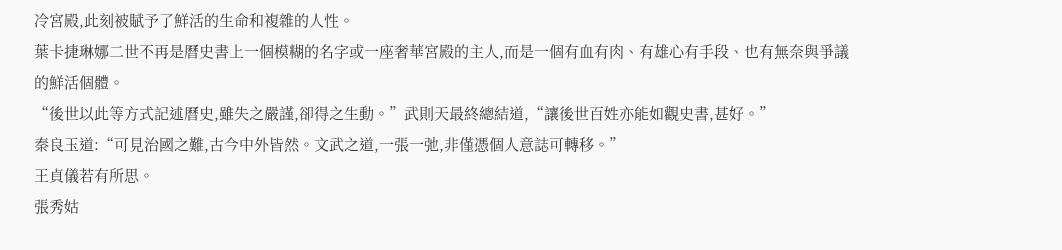冷宮殿,此刻被賦予了鮮活的生命和複雜的人性。
葉卡捷琳娜二世不再是曆史書上一個模糊的名字或一座奢華宮殿的主人,而是一個有血有肉、有雄心有手段、也有無奈與爭議的鮮活個體。
“後世以此等方式記述曆史,雖失之嚴謹,卻得之生動。”武則天最終總結道,“讓後世百姓亦能如觀史書,甚好。”
秦良玉道:“可見治國之難,古今中外皆然。文武之道,一張一弛,非僅憑個人意誌可轉移。”
王貞儀若有所思。
張秀姑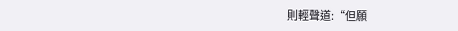則輕聲道:“但願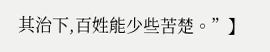其治下,百姓能少些苦楚。”】